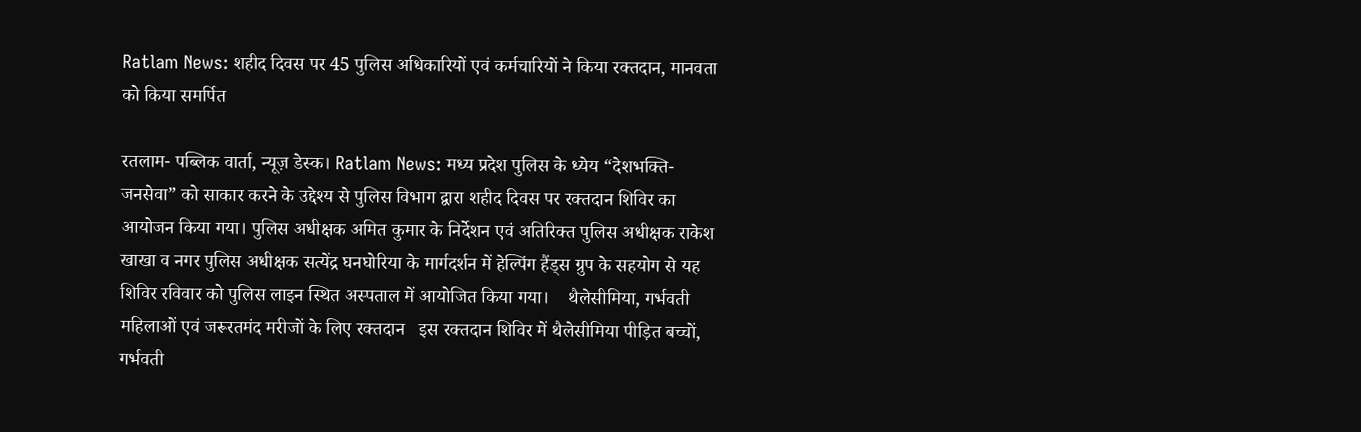Ratlam News: शहीद दिवस पर 45 पुलिस अधिकारियों एवं कर्मचारियों ने किया रक्तदान, मानवता को किया समर्पित

रतलाम- पब्लिक वार्ता, न्यूज़ डेस्क। Ratlam News: मध्य प्रदेश पुलिस के ध्येय “देशभक्ति-जनसेवा” को साकार करने के उद्देश्य से पुलिस विभाग द्वारा शहीद दिवस पर रक्तदान शिविर का आयोजन किया गया। पुलिस अधीक्षक अमित कुमार के निर्देशन एवं अतिरिक्त पुलिस अधीक्षक राकेश खाखा व नगर पुलिस अधीक्षक सत्येंद्र घनघोरिया के मार्गदर्शन में हेल्पिंग हैंड्स ग्रुप के सहयोग से यह शिविर रविवार को पुलिस लाइन स्थित अस्पताल में आयोजित किया गया।    थैलेसीमिया, गर्भवती महिलाओं एवं जरूरतमंद मरीजों के लिए रक्तदान   इस रक्तदान शिविर में थैलेसीमिया पीड़ित बच्चों, गर्भवती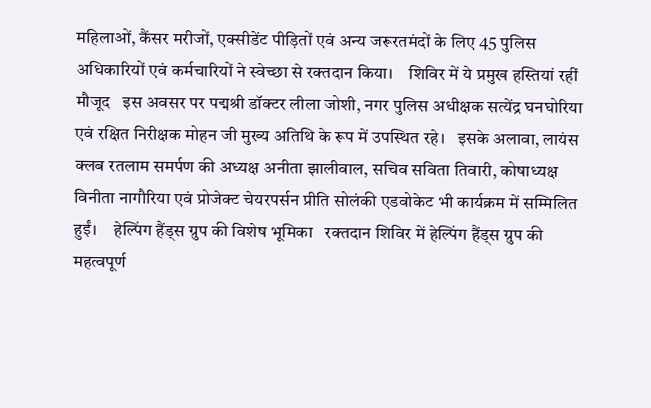महिलाओं, कैंसर मरीजों, एक्सीडेंट पीड़ितों एवं अन्य जरूरतमंदों के लिए 45 पुलिस अधिकारियों एवं कर्मचारियों ने स्वेच्छा से रक्तदान किया।    शिविर में ये प्रमुख हस्तियां रहीं मौजूद   इस अवसर पर पद्मश्री डॉक्टर लीला जोशी, नगर पुलिस अधीक्षक सत्येंद्र घनघोरिया एवं रक्षित निरीक्षक मोहन जी मुख्य अतिथि के रूप में उपस्थित रहे।   इसके अलावा, लायंस क्लब रतलाम समर्पण की अध्यक्ष अनीता झालीवाल, सचिव सविता तिवारी, कोषाध्यक्ष विनीता नागौरिया एवं प्रोजेक्ट चेयरपर्सन प्रीति सोलंकी एडवोकेट भी कार्यक्रम में सम्मिलित हुईं।    हेल्पिंग हैंड्स ग्रुप की विशेष भूमिका   रक्तदान शिविर में हेल्पिंग हैंड्स ग्रुप की महत्वपूर्ण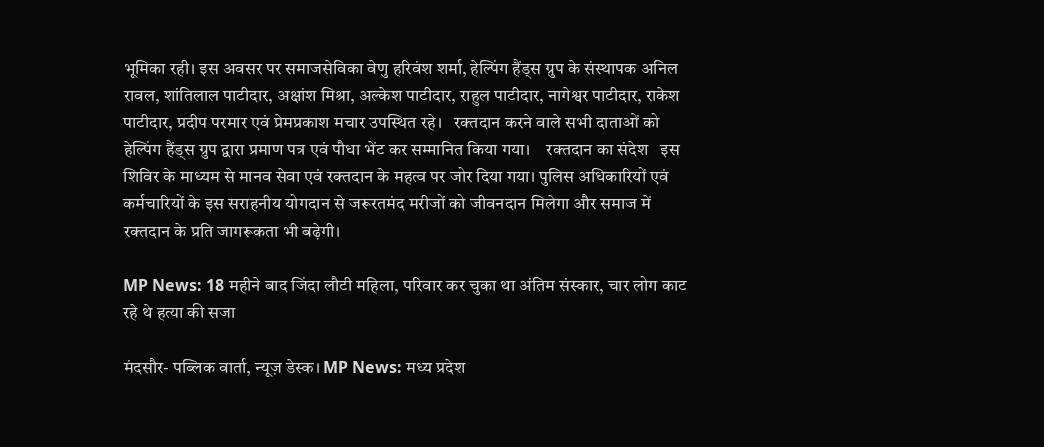भूमिका रही। इस अवसर पर समाजसेविका वेणु हरिवंश शर्मा, हेल्पिंग हैंड्स ग्रुप के संस्थापक अनिल रावल, शांतिलाल पाटीदार, अक्षांश मिश्रा, अल्केश पाटीदार, राहुल पाटीदार, नागेश्वर पाटीदार, राकेश पाटीदार, प्रदीप परमार एवं प्रेमप्रकाश मचार उपस्थित रहे।   रक्तदान करने वाले सभी दाताओं को हेल्पिंग हैंड्स ग्रुप द्वारा प्रमाण पत्र एवं पौधा भेंट कर सम्मानित किया गया।    रक्तदान का संदेश   इस शिविर के माध्यम से मानव सेवा एवं रक्तदान के महत्व पर जोर दिया गया। पुलिस अधिकारियों एवं कर्मचारियों के इस सराहनीय योगदान से जरूरतमंद मरीजों को जीवनदान मिलेगा और समाज में रक्तदान के प्रति जागरूकता भी बढ़ेगी।

MP News: 18 महीने बाद जिंदा लौटी महिला, परिवार कर चुका था अंतिम संस्कार, चार लोग काट रहे थे हत्या की सजा

मंदसौर- पब्लिक वार्ता, न्यूज़ डेस्क। MP News: मध्य प्रदेश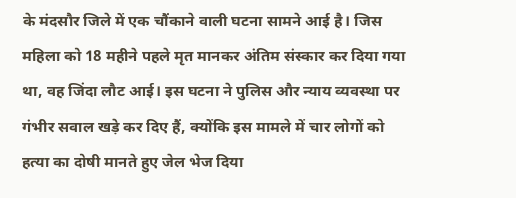के मंदसौर जिले में एक चौंकाने वाली घटना सामने आई है। जिस महिला को 18 महीने पहले मृत मानकर अंतिम संस्कार कर दिया गया था, वह जिंदा लौट आई। इस घटना ने पुलिस और न्याय व्यवस्था पर गंभीर सवाल खड़े कर दिए हैं, क्योंकि इस मामले में चार लोगों को हत्या का दोषी मानते हुए जेल भेज दिया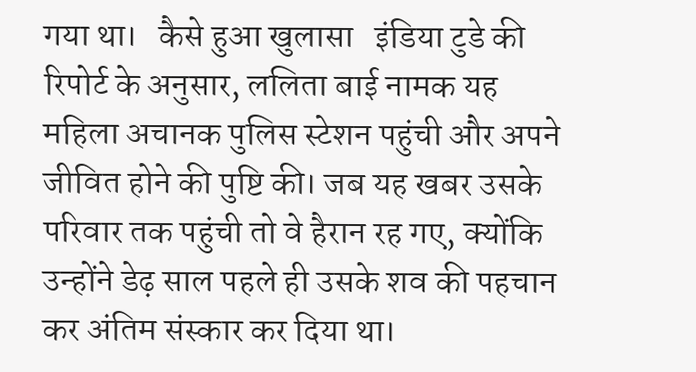गया था।   कैसे हुआ खुलासा   इंडिया टुडे की रिपोर्ट के अनुसार, ललिता बाई नामक यह महिला अचानक पुलिस स्टेशन पहुंची और अपने जीवित होने की पुष्टि की। जब यह खबर उसके परिवार तक पहुंची तो वे हैरान रह गए, क्योंकि उन्होंने डेढ़ साल पहले ही उसके शव की पहचान कर अंतिम संस्कार कर दिया था।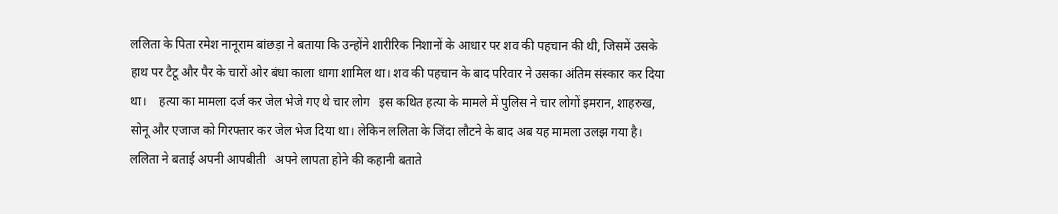ललिता के पिता रमेश नानूराम बांछड़ा ने बताया कि उन्होंने शारीरिक निशानों के आधार पर शव की पहचान की थी, जिसमें उसके हाथ पर टैटू और पैर के चारों ओर बंधा काला धागा शामिल था। शव की पहचान के बाद परिवार ने उसका अंतिम संस्कार कर दिया था।    हत्या का मामला दर्ज कर जेल भेजे गए थे चार लोग   इस कथित हत्या के मामले में पुलिस ने चार लोगों इमरान, शाहरुख, सोनू और एजाज को गिरफ्तार कर जेल भेज दिया था। लेकिन ललिता के जिंदा लौटने के बाद अब यह मामला उलझ गया है।   ललिता ने बताई अपनी आपबीती   अपने लापता होने की कहानी बताते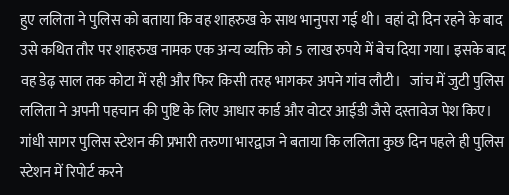हुए ललिता ने पुलिस को बताया कि वह शाहरुख के साथ भानुपरा गई थी। वहां दो दिन रहने के बाद उसे कथित तौर पर शाहरुख नामक एक अन्य व्यक्ति को 5 लाख रुपये में बेच दिया गया। इसके बाद वह डेढ़ साल तक कोटा में रही और फिर किसी तरह भागकर अपने गांव लौटी।   जांच में जुटी पुलिस   ललिता ने अपनी पहचान की पुष्टि के लिए आधार कार्ड और वोटर आईडी जैसे दस्तावेज पेश किए। गांधी सागर पुलिस स्टेशन की प्रभारी तरुणा भारद्वाज ने बताया कि ललिता कुछ दिन पहले ही पुलिस स्टेशन में रिपोर्ट करने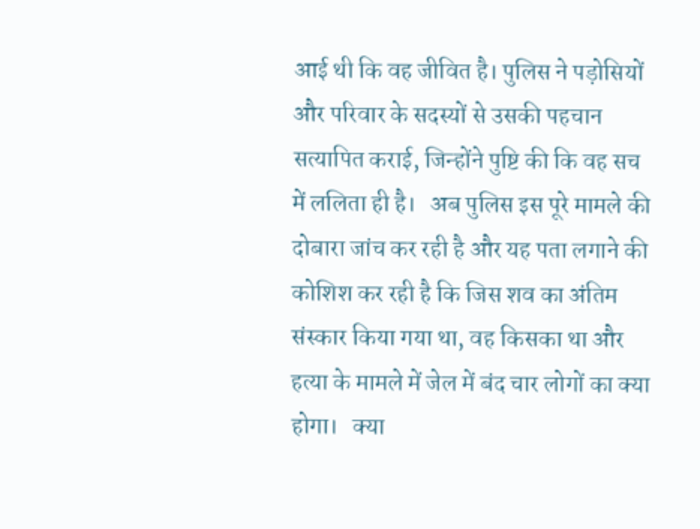आई थी कि वह जीवित है। पुलिस ने पड़ोसियों और परिवार के सदस्यों से उसकी पहचान सत्यापित कराई, जिन्होंने पुष्टि की कि वह सच में ललिता ही है।   अब पुलिस इस पूरे मामले की दोबारा जांच कर रही है और यह पता लगाने की कोशिश कर रही है कि जिस शव का अंतिम संस्कार किया गया था, वह किसका था और हत्या के मामले में जेल में बंद चार लोगों का क्या होगा।   क्या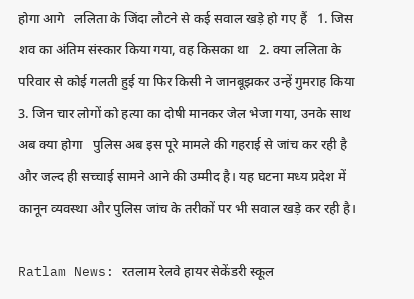होगा आगे   ललिता के जिंदा लौटने से कई सवाल खड़े हो गए हैं   1. जिस शव का अंतिम संस्कार किया गया, वह किसका था   2. क्या ललिता के परिवार से कोई गलती हुई या फिर किसी ने जानबूझकर उन्हें गुमराह किया   3. जिन चार लोगों को हत्या का दोषी मानकर जेल भेजा गया, उनके साथ अब क्या होगा   पुलिस अब इस पूरे मामले की गहराई से जांच कर रही है और जल्द ही सच्चाई सामने आने की उम्मीद है। यह घटना मध्य प्रदेश में कानून व्यवस्था और पुलिस जांच के तरीकों पर भी सवाल खड़े कर रही है।

Ratlam News: रतलाम रेलवे हायर सेकेंडरी स्कूल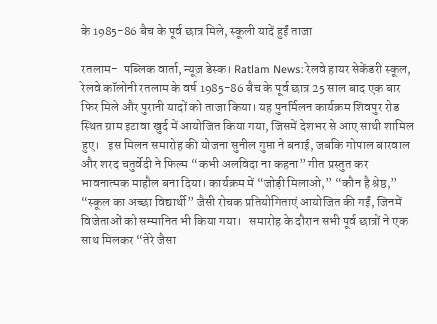के 1985-86 बैच के पूर्व छात्र मिले, स्कूली यादें हुईं ताजा

रतलाम-  पब्लिक वार्ता, न्यूज़ डेस्क। Ratlam News: रेलवे हायर सेकेंडरी स्कूल, रेलवे कॉलोनी रतलाम के वर्ष 1985-86 बैच के पूर्व छात्र 25 साल बाद एक बार फिर मिले और पुरानी यादों को ताजा किया। यह पुनर्मिलन कार्यक्रम शिवपुर रोड स्थित ग्राम इटावा खुर्द में आयोजित किया गया, जिसमें देशभर से आए साथी शामिल हुए।   इस मिलन समारोह की योजना सुनील गुप्ता ने बनाई, जबकि गोपाल बारवाल और शरद चतुर्वेदी ने फिल्म “कभी अलविदा ना कहना” गीत प्रस्तुत कर भावनात्मक माहौल बना दिया। कार्यक्रम में “जोड़ी मिलाओ,” “कौन है श्रेष्ठ,” “स्कूल का अच्छा विद्यार्थी” जैसी रोचक प्रतियोगिताएं आयोजित की गईं, जिनमें विजेताओं को सम्मानित भी किया गया।   समारोह के दौरान सभी पूर्व छात्रों ने एक साथ मिलकर “तेरे जैसा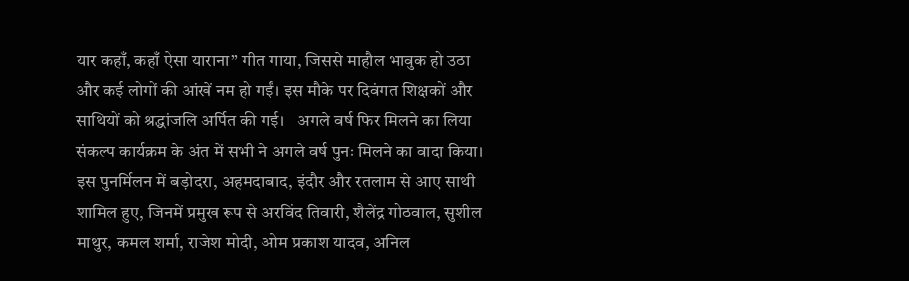यार कहाँ, कहाँ ऐसा याराना” गीत गाया, जिससे माहौल भावुक हो उठा और कई लोगों की आंखें नम हो गईं। इस मौके पर दिवंगत शिक्षकों और साथियों को श्रद्धांजलि अर्पित की गई।   अगले वर्ष फिर मिलने का लिया संकल्प कार्यक्रम के अंत में सभी ने अगले वर्ष पुनः मिलने का वादा किया। इस पुनर्मिलन में बड़ोदरा, अहमदाबाद, इंदौर और रतलाम से आए साथी शामिल हुए, जिनमें प्रमुख रूप से अरविंद तिवारी, शैलेंद्र गोठवाल, सुशील माथुर, कमल शर्मा, राजेश मोदी, ओम प्रकाश यादव, अनिल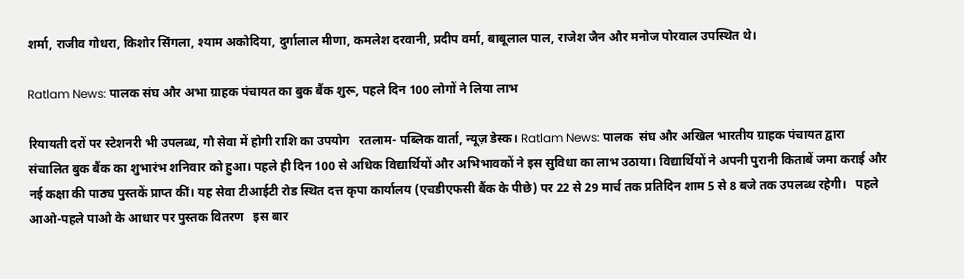शर्मा, राजीव गोधरा, किशोर सिंगला, श्याम अकोदिया, दुर्गालाल मीणा, कमलेश दरवानी, प्रदीप वर्मा, बाबूलाल पाल, राजेश जैन और मनोज पोरवाल उपस्थित थे।

Ratlam News: पालक संघ और अभा ग्राहक पंचायत का बुक बैंक शुरू, पहले दिन 100 लोगों ने लिया लाभ

रियायती दरों पर स्टेशनरी भी उपलब्ध, गौ सेवा में होगी राशि का उपयोग   रतलाम- पब्लिक वार्ता, न्यूज़ डेस्क। Ratlam News: पालक  संघ और अखिल भारतीय ग्राहक पंचायत द्वारा संचालित बुक बैंक का शुभारंभ शनिवार को हुआ। पहले ही दिन 100 से अधिक विद्यार्थियों और अभिभावकों ने इस सुविधा का लाभ उठाया। विद्यार्थियों ने अपनी पुरानी किताबें जमा कराई और नई कक्षा की पाठ्य पुस्तकें प्राप्त कीं। यह सेवा टीआईटी रोड स्थित दत्त कृपा कार्यालय (एचडीएफसी बैंक के पीछे) पर 22 से 29 मार्च तक प्रतिदिन शाम 5 से 8 बजे तक उपलब्ध रहेगी।   पहले आओ-पहले पाओ के आधार पर पुस्तक वितरण   इस बार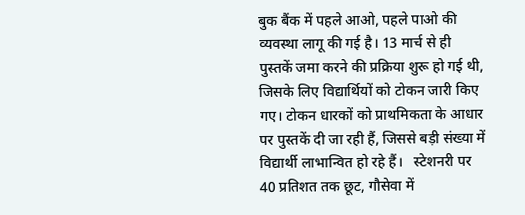बुक बैंक में पहले आओ, पहले पाओ की व्यवस्था लागू की गई है। 13 मार्च से ही पुस्तकें जमा करने की प्रक्रिया शुरू हो गई थी, जिसके लिए विद्यार्थियों को टोकन जारी किए गए। टोकन धारकों को प्राथमिकता के आधार पर पुस्तकें दी जा रही हैं, जिससे बड़ी संख्या में विद्यार्थी लाभान्वित हो रहे हैं।   स्टेशनरी पर 40 प्रतिशत तक छूट, गौसेवा में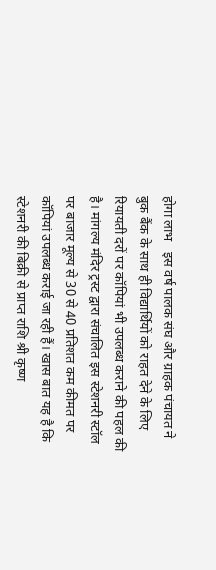होगा लाभ   इस वर्ष पालक संघ और ग्राहक पंचायत ने बुक बैंक के साथ ही विद्यार्थियों को राहत देने के लिए रियायती दरों पर कॉपियां भी उपलब्ध कराने की पहल की है। मांगल्य मंदिर ट्रस्ट द्वारा संचालित इस स्टेशनरी स्टॉल पर बाजार मूल्य से 30 से 40 प्रतिशत कम कीमत पर कॉपियां उपलब्ध कराई जा रही हैं। खास बात यह है कि स्टेशनरी की बिक्री से प्राप्त राशि श्री कृष्ण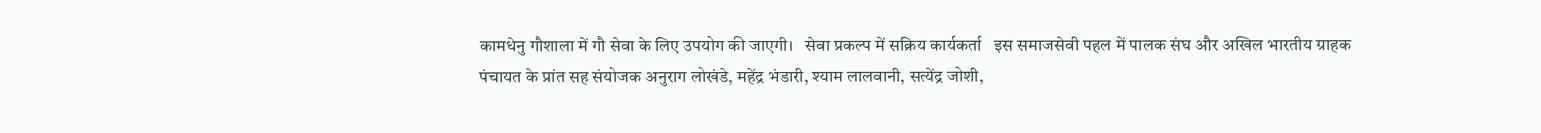कामधेनु गौशाला में गौ सेवा के लिए उपयोग की जाएगी।   सेवा प्रकल्प में सक्रिय कार्यकर्ता   इस समाजसेवी पहल में पालक संघ और अखिल भारतीय ग्राहक पंचायत के प्रांत सह संयोजक अनुराग लोखंडे, महेंद्र भंडारी, श्याम लालवानी, सत्येंद्र जोशी,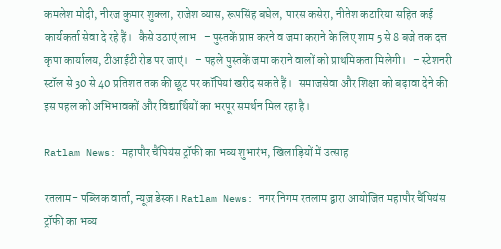कमलेश मोदी, नीरज कुमार शुक्ला, राजेश व्यास, रूपसिंह बघेल, पारस कसेरा, नीतेश कटारिया सहित कई कार्यकर्ता सेवा दे रहे हैं।   कैसे उठाएं लाभ   – पुस्तकें प्राप्त करने व जमा कराने के लिए शाम 5 से 8 बजे तक दत्त कृपा कार्यालय, टीआईटी रोड पर जाएं।   – पहले पुस्तकें जमा कराने वालों को प्राथमिकता मिलेगी।   – स्टेशनरी स्टॉल से 30 से 40 प्रतिशत तक की छूट पर कॉपियां खरीद सकते हैं।   समाजसेवा और शिक्षा को बढ़ावा देने की इस पहल को अभिभावकों और विद्यार्थियों का भरपूर समर्थन मिल रहा है।

Ratlam News: महापौर चैंपियंस ट्रॉफी का भव्य शुभारंभ, खिलाड़ियों में उत्साह

रतलाम- पब्लिक वार्ता, न्यूज़ डेस्क। Ratlam News: नगर निगम रतलाम द्वारा आयोजित महापौर चैंपियंस ट्रॉफी का भव्य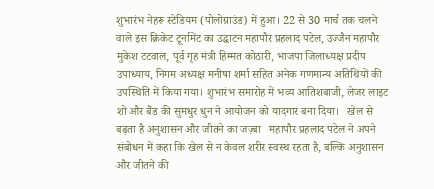शुभारंभ नेहरू स्टेडियम (पोलोग्राउंड) में हुआ। 22 से 30 मार्च तक चलने वाले इस क्रिकेट टूर्नामेंट का उद्घाटन महापौर प्रहलाद पटेल, उज्जैन महापौर मुकेश टटवाल, पूर्व गृह मंत्री हिम्मत कोठारी, भाजपा जिलाध्यक्ष प्रदीप उपाध्याय, निगम अध्यक्ष मनीषा शर्मा सहित अनेक गणमान्य अतिथियों की उपस्थिति में किया गया। शुभारंभ समारोह में भव्य आतिशबाजी, लेजर लाइट शो और बैंड की सुमधुर धुन ने आयोजन को यादगार बना दिया।   खेल से बढ़ता है अनुशासन और जीतने का जज़्बा   महापौर प्रहलाद पटेल ने अपने संबोधन में कहा कि खेल से न केवल शरीर स्वस्थ रहता है, बल्कि अनुशासन और जीतने की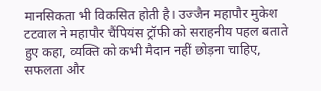मानसिकता भी विकसित होती है। उज्जैन महापौर मुकेश टटवाल ने महापौर चैंपियंस ट्रॉफी को सराहनीय पहल बताते हुए कहा, व्यक्ति को कभी मैदान नहीं छोड़ना चाहिए, सफलता और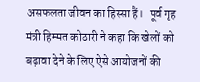असफलता जीवन का हिस्सा हैं।   पूर्व गृह मंत्री हिम्मत कोठारी ने कहा कि खेलों को बढ़ावा देने के लिए ऐसे आयोजनों की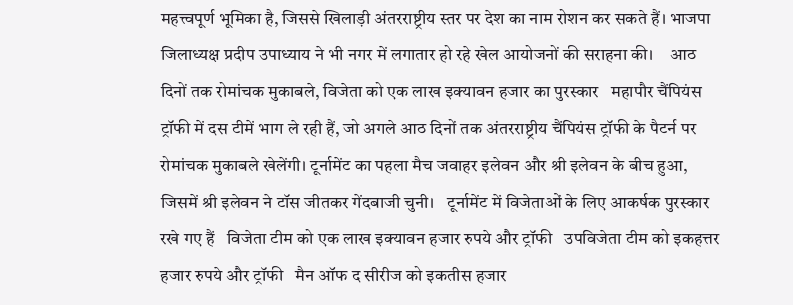महत्त्वपूर्ण भूमिका है, जिससे खिलाड़ी अंतरराष्ट्रीय स्तर पर देश का नाम रोशन कर सकते हैं। भाजपा जिलाध्यक्ष प्रदीप उपाध्याय ने भी नगर में लगातार हो रहे खेल आयोजनों की सराहना की।    आठ दिनों तक रोमांचक मुकाबले, विजेता को एक लाख इक्यावन हजार का पुरस्कार   महापौर चैंपियंस ट्रॉफी में दस टीमें भाग ले रही हैं, जो अगले आठ दिनों तक अंतरराष्ट्रीय चैंपियंस ट्रॉफी के पैटर्न पर रोमांचक मुकाबले खेलेंगी। टूर्नामेंट का पहला मैच जवाहर इलेवन और श्री इलेवन के बीच हुआ, जिसमें श्री इलेवन ने टॉस जीतकर गेंदबाजी चुनी।   टूर्नामेंट में विजेताओं के लिए आकर्षक पुरस्कार रखे गए हैं   विजेता टीम को एक लाख इक्यावन हजार रुपये और ट्रॉफी   उपविजेता टीम को इकहत्तर हजार रुपये और ट्रॉफी   मैन ऑफ द सीरीज को इकतीस हजार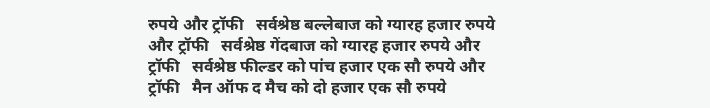रुपये और ट्रॉफी   सर्वश्रेष्ठ बल्लेबाज को ग्यारह हजार रुपये और ट्रॉफी   सर्वश्रेष्ठ गेंदबाज को ग्यारह हजार रुपये और ट्रॉफी   सर्वश्रेष्ठ फील्डर को पांच हजार एक सौ रुपये और ट्रॉफी   मैन ऑफ द मैच को दो हजार एक सौ रुपये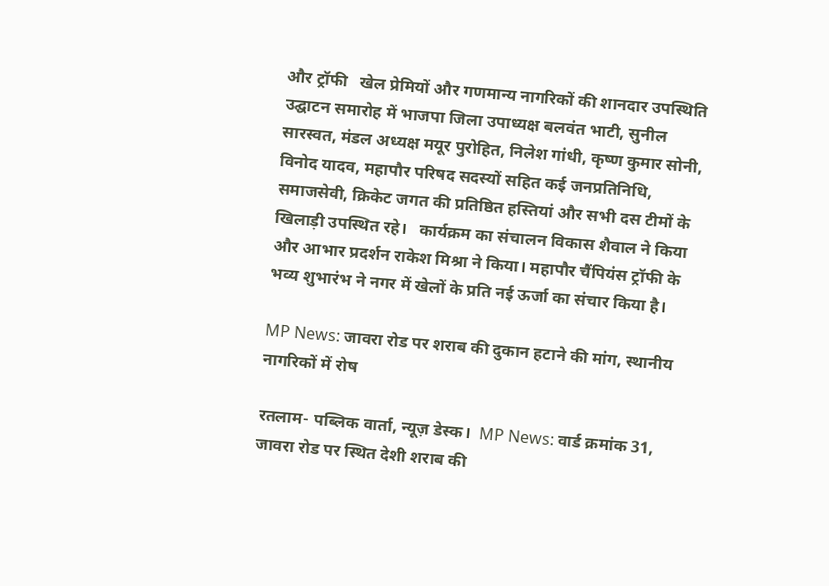और ट्रॉफी   खेल प्रेमियों और गणमान्य नागरिकों की शानदार उपस्थिति   उद्घाटन समारोह में भाजपा जिला उपाध्यक्ष बलवंत भाटी, सुनील सारस्वत, मंडल अध्यक्ष मयूर पुरोहित, निलेश गांधी, कृष्ण कुमार सोनी, विनोद यादव, महापौर परिषद सदस्यों सहित कई जनप्रतिनिधि, समाजसेवी, क्रिकेट जगत की प्रतिष्ठित हस्तियां और सभी दस टीमों के खिलाड़ी उपस्थित रहे।   कार्यक्रम का संचालन विकास शैवाल ने किया और आभार प्रदर्शन राकेश मिश्रा ने किया। महापौर चैंपियंस ट्रॉफी के भव्य शुभारंभ ने नगर में खेलों के प्रति नई ऊर्जा का संचार किया है।

MP News: जावरा रोड पर शराब की दुकान हटाने की मांग, स्थानीय नागरिकों में रोष

रतलाम- पब्लिक वार्ता, न्यूज़ डेस्क।  MP News: वार्ड क्रमांक 31, जावरा रोड पर स्थित देशी शराब की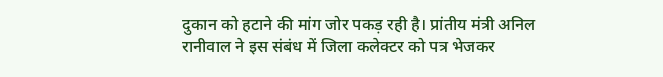दुकान को हटाने की मांग जोर पकड़ रही है। प्रांतीय मंत्री अनिल रानीवाल ने इस संबंध में जिला कलेक्टर को पत्र भेजकर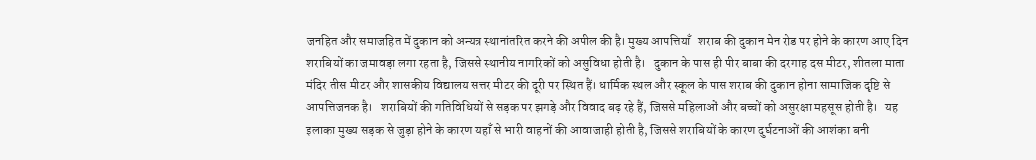जनहित और समाजहित में दुकान को अन्यत्र स्थानांतरित करने की अपील की है। मुख्य आपत्तियाँ   शराब की दुकान मेन रोड पर होने के कारण आए दिन शराबियों का जमावड़ा लगा रहता है, जिससे स्थानीय नागरिकों को असुविधा होती है।   दुकान के पास ही पीर बाबा की दरगाह दस मीटर, शीतला माता मंदिर तीस मीटर और शासकीय विद्यालय सत्तर मीटर की दूरी पर स्थित हैं। धार्मिक स्थल और स्कूल के पास शराब की दुकान होना सामाजिक दृष्टि से आपत्तिजनक है।   शराबियों की गतिविधियों से सड़क पर झगड़े और विवाद बढ़ रहे हैं, जिससे महिलाओं और बच्चों को असुरक्षा महसूस होती है।   यह इलाका मुख्य सड़क से जुड़ा होने के कारण यहाँ से भारी वाहनों की आवाजाही होती है, जिससे शराबियों के कारण दुर्घटनाओं की आशंका बनी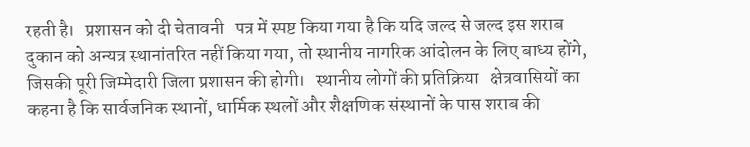रहती है।   प्रशासन को दी चेतावनी   पत्र में स्पष्ट किया गया है कि यदि जल्द से जल्द इस शराब दुकान को अन्यत्र स्थानांतरित नहीं किया गया, तो स्थानीय नागरिक आंदोलन के लिए बाध्य होंगे, जिसकी पूरी जिम्मेदारी जिला प्रशासन की होगी।   स्थानीय लोगों की प्रतिक्रिया   क्षेत्रवासियों का कहना है कि सार्वजनिक स्थानों, धार्मिक स्थलों और शैक्षणिक संस्थानों के पास शराब की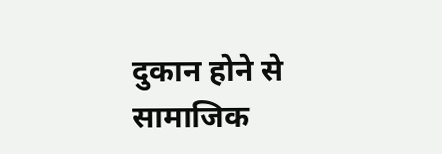दुकान होने से सामाजिक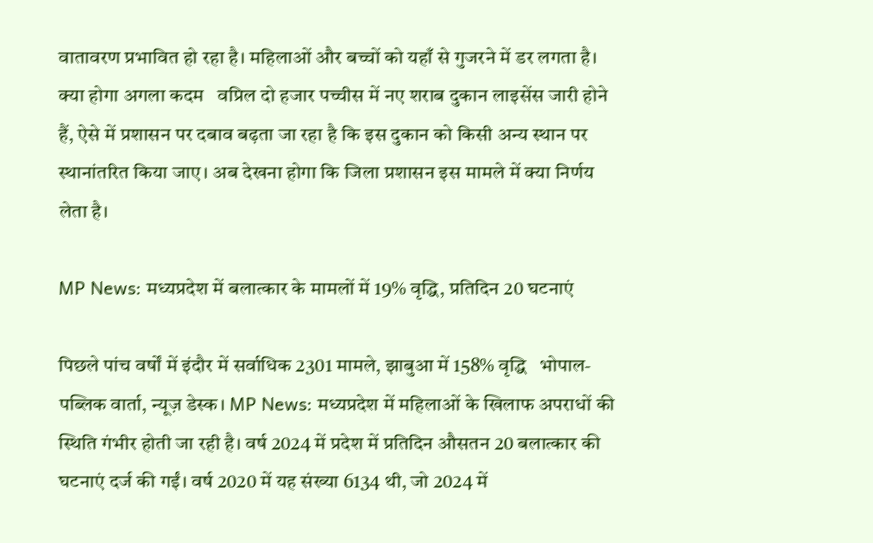वातावरण प्रभावित हो रहा है। महिलाओं और बच्चों को यहाँ से गुजरने में डर लगता है।   क्या होगा अगला कदम   वप्रिल दो हजार पच्चीस में नए शराब दुकान लाइसेंस जारी होने हैं, ऐसे में प्रशासन पर दबाव बढ़ता जा रहा है कि इस दुकान को किसी अन्य स्थान पर स्थानांतरित किया जाए। अब देखना होगा कि जिला प्रशासन इस मामले में क्या निर्णय लेता है।

MP News: मध्यप्रदेश में बलात्कार के मामलों में 19% वृद्धि, प्रतिदिन 20 घटनाएं

पिछले पांच वर्षों में इंदौर में सर्वाधिक 2301 मामले, झाबुआ में 158% वृद्धि   भोपाल- पब्लिक वार्ता, न्यूज़ डेस्क। MP News: मध्यप्रदेश में महिलाओं के खिलाफ अपराधों की स्थिति गंभीर होती जा रही है। वर्ष 2024 में प्रदेश में प्रतिदिन औसतन 20 बलात्कार की घटनाएं दर्ज की गईं। वर्ष 2020 में यह संख्या 6134 थी, जो 2024 में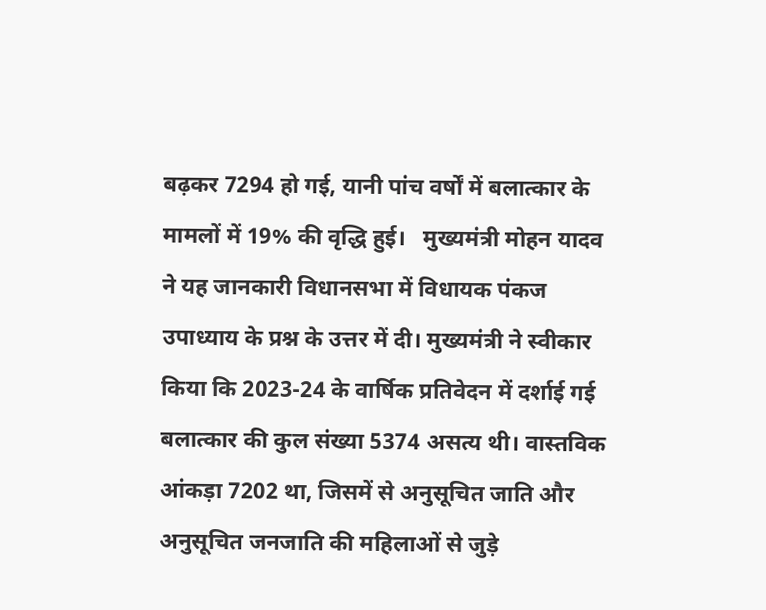बढ़कर 7294 हो गई, यानी पांच वर्षों में बलात्कार के मामलों में 19% की वृद्धि हुई।   मुख्यमंत्री मोहन यादव ने यह जानकारी विधानसभा में विधायक पंकज उपाध्याय के प्रश्न के उत्तर में दी। मुख्यमंत्री ने स्वीकार किया कि 2023-24 के वार्षिक प्रतिवेदन में दर्शाई गई बलात्कार की कुल संख्या 5374 असत्य थी। वास्तविक आंकड़ा 7202 था, जिसमें से अनुसूचित जाति और अनुसूचित जनजाति की महिलाओं से जुड़े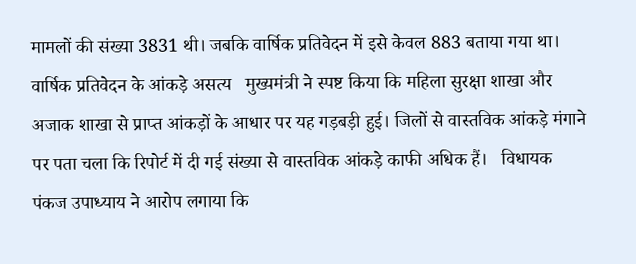मामलों की संख्या 3831 थी। जबकि वार्षिक प्रतिवेदन में इसे केवल 883 बताया गया था।   वार्षिक प्रतिवेदन के आंकड़े असत्य   मुख्यमंत्री ने स्पष्ट किया कि महिला सुरक्षा शाखा और अजाक शाखा से प्राप्त आंकड़ों के आधार पर यह गड़बड़ी हुई। जिलों से वास्तविक आंकड़े मंगाने पर पता चला कि रिपोर्ट में दी गई संख्या से वास्तविक आंकड़े काफी अधिक हैं।   विधायक पंकज उपाध्याय ने आरोप लगाया कि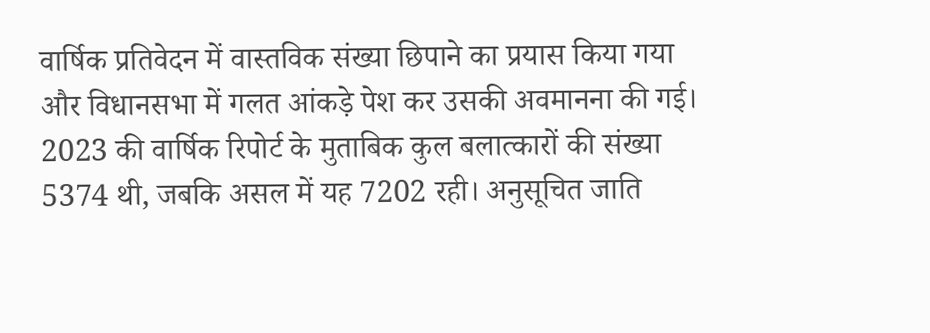वार्षिक प्रतिवेदन में वास्तविक संख्या छिपाने का प्रयास किया गया और विधानसभा में गलत आंकड़े पेश कर उसकी अवमानना की गई।   2023 की वार्षिक रिपोर्ट के मुताबिक कुल बलात्कारों की संख्या 5374 थी, जबकि असल में यह 7202 रही। अनुसूचित जाति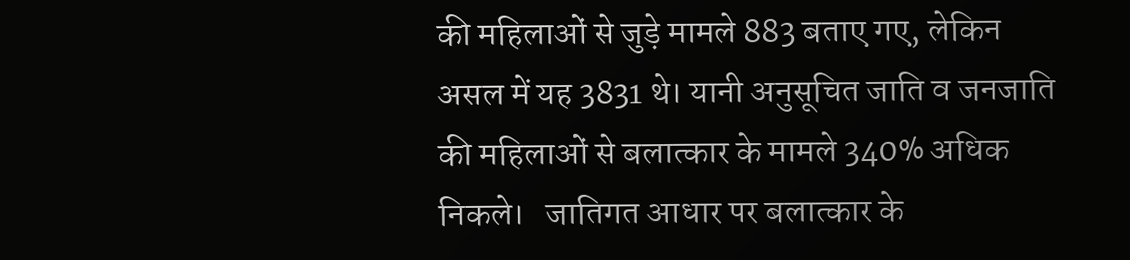की महिलाओं से जुड़े मामले 883 बताए गए, लेकिन असल में यह 3831 थे। यानी अनुसूचित जाति व जनजाति की महिलाओं से बलात्कार के मामले 340% अधिक निकले।   जातिगत आधार पर बलात्कार के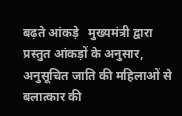बढ़ते आंकड़े   मुख्यमंत्री द्वारा प्रस्तुत आंकड़ों के अनुसार, अनुसूचित जाति की महिलाओं से बलात्कार की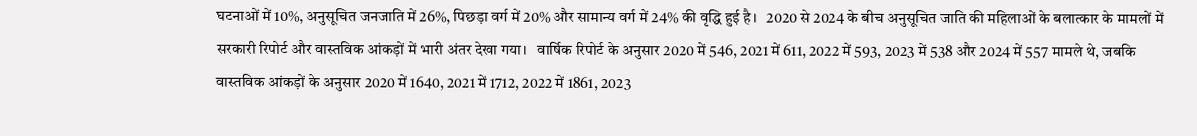घटनाओं में 10%, अनुसूचित जनजाति में 26%, पिछड़ा वर्ग में 20% और सामान्य वर्ग में 24% की वृद्धि हुई है।   2020 से 2024 के बीच अनुसूचित जाति की महिलाओं के बलात्कार के मामलों में सरकारी रिपोर्ट और वास्तविक आंकड़ों में भारी अंतर देखा गया।   वार्षिक रिपोर्ट के अनुसार 2020 में 546, 2021 में 611, 2022 में 593, 2023 में 538 और 2024 में 557 मामले थे, जबकि वास्तविक आंकड़ों के अनुसार 2020 में 1640, 2021 में 1712, 2022 में 1861, 2023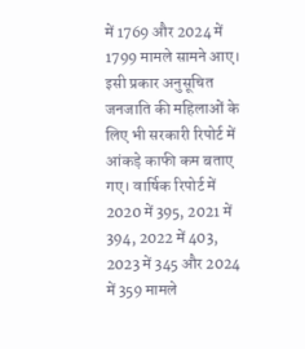में 1769 और 2024 में 1799 मामले सामने आए।   इसी प्रकार अनुसूचित जनजाति की महिलाओं के लिए भी सरकारी रिपोर्ट में आंकड़े काफी कम बताए गए। वार्षिक रिपोर्ट में 2020 में 395, 2021 में 394, 2022 में 403, 2023 में 345 और 2024 में 359 मामले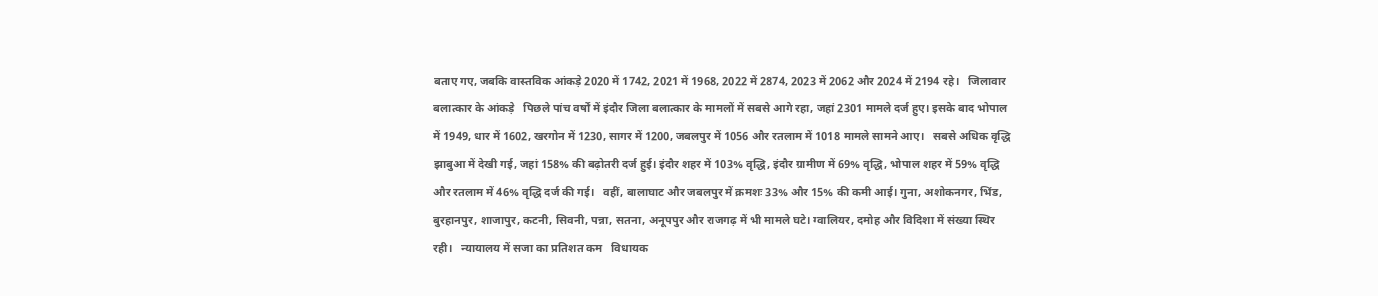बताए गए, जबकि वास्तविक आंकड़े 2020 में 1742, 2021 में 1968, 2022 में 2874, 2023 में 2062 और 2024 में 2194 रहे।   जिलावार बलात्कार के आंकड़े   पिछले पांच वर्षों में इंदौर जिला बलात्कार के मामलों में सबसे आगे रहा, जहां 2301 मामले दर्ज हुए। इसके बाद भोपाल में 1949, धार में 1602, खरगोन में 1230, सागर में 1200, जबलपुर में 1056 और रतलाम में 1018 मामले सामने आए।   सबसे अधिक वृद्धि झाबुआ में देखी गई, जहां 158% की बढ़ोतरी दर्ज हुई। इंदौर शहर में 103% वृद्धि, इंदौर ग्रामीण में 69% वृद्धि, भोपाल शहर में 59% वृद्धि और रतलाम में 46% वृद्धि दर्ज की गई।   वहीं, बालाघाट और जबलपुर में क्रमशः 33% और 15% की कमी आई। गुना, अशोकनगर, भिंड, बुरहानपुर, शाजापुर, कटनी, सिवनी, पन्ना, सतना, अनूपपुर और राजगढ़ में भी मामले घटे। ग्वालियर, दमोह और विदिशा में संख्या स्थिर रही।   न्यायालय में सजा का प्रतिशत कम   विधायक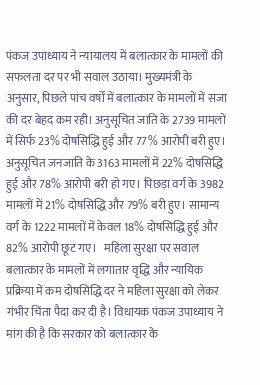पंकज उपाध्याय ने न्यायालय में बलात्कार के मामलों की सफलता दर पर भी सवाल उठाया। मुख्यमंत्री के अनुसार, पिछले पांच वर्षों में बलात्कार के मामलों में सजा की दर बेहद कम रही। अनुसूचित जाति के 2739 मामलों में सिर्फ 23% दोषसिद्धि हुई और 77% आरोपी बरी हुए। अनुसूचित जनजाति के 3163 मामलों में 22% दोषसिद्धि हुई और 78% आरोपी बरी हो गए। पिछड़ा वर्ग के 3982 मामलों में 21% दोषसिद्धि और 79% बरी हुए। सामान्य वर्ग के 1222 मामलों में केवल 18% दोषसिद्धि हुई और 82% आरोपी छूट गए।   महिला सुरक्षा पर सवाल   बलात्कार के मामलों में लगातार वृद्धि और न्यायिक प्रक्रिया में कम दोषसिद्धि दर ने महिला सुरक्षा को लेकर गंभीर चिंता पैदा कर दी है। विधायक पंकज उपाध्याय ने मांग की है कि सरकार को बलात्कार के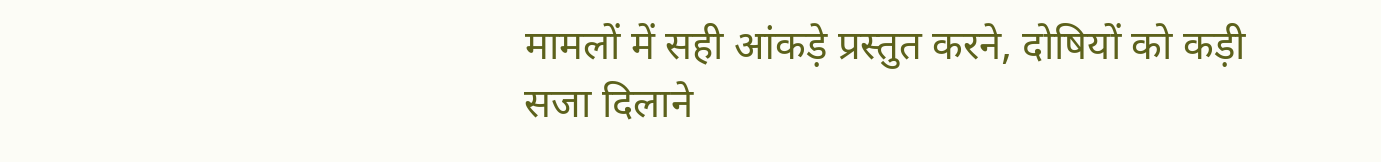मामलों में सही आंकड़े प्रस्तुत करने, दोषियों को कड़ी सजा दिलाने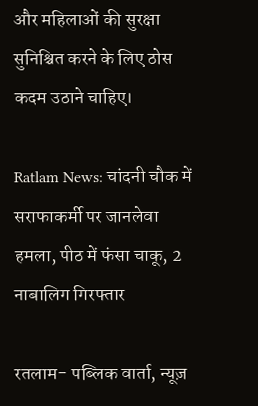और महिलाओं की सुरक्षा सुनिश्चित करने के लिए ठोस कदम उठाने चाहिए।

Ratlam News: चांदनी चौक में सराफाकर्मी पर जानलेवा हमला, पीठ में फंसा चाकू, 2 नाबालिग गिरफ्तार

रतलाम- पब्लिक वार्ता, न्यूज़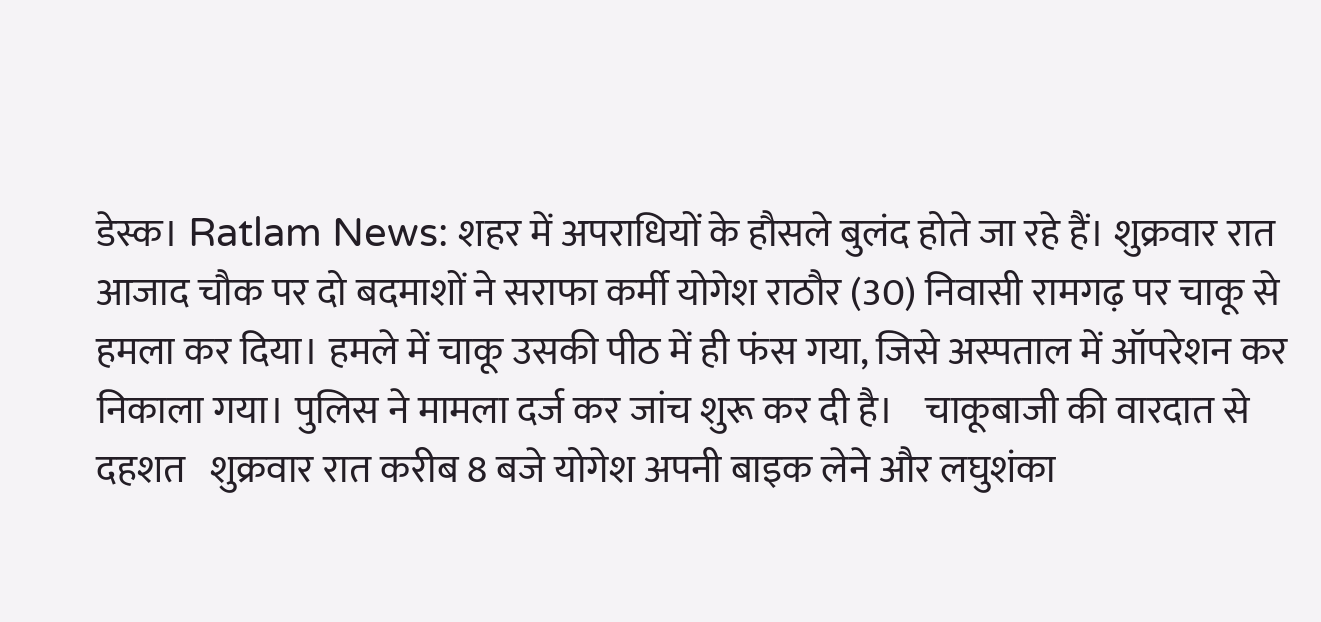डेस्क। Ratlam News: शहर में अपराधियों के हौसले बुलंद होते जा रहे हैं। शुक्रवार रात आजाद चौक पर दो बदमाशों ने सराफा कर्मी योगेश राठौर (30) निवासी रामगढ़ पर चाकू से हमला कर दिया। हमले में चाकू उसकी पीठ में ही फंस गया, जिसे अस्पताल में ऑपरेशन कर निकाला गया। पुलिस ने मामला दर्ज कर जांच शुरू कर दी है।    चाकूबाजी की वारदात से दहशत   शुक्रवार रात करीब 8 बजे योगेश अपनी बाइक लेने और लघुशंका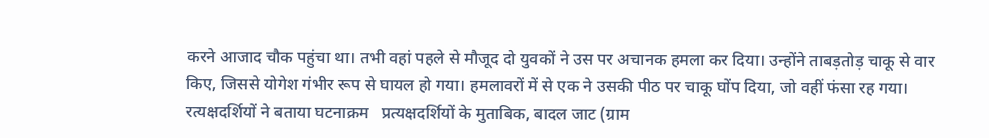करने आजाद चौक पहुंचा था। तभी वहां पहले से मौजूद दो युवकों ने उस पर अचानक हमला कर दिया। उन्होंने ताबड़तोड़ चाकू से वार किए, जिससे योगेश गंभीर रूप से घायल हो गया। हमलावरों में से एक ने उसकी पीठ पर चाकू घोंप दिया, जो वहीं फंसा रह गया।   रत्यक्षदर्शियों ने बताया घटनाक्रम   प्रत्यक्षदर्शियों के मुताबिक, बादल जाट (ग्राम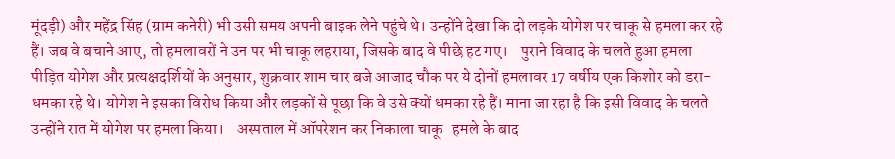मूंदड़ी) और महेंद्र सिंह (ग्राम कनेरी) भी उसी समय अपनी बाइक लेने पहुंचे थे। उन्होंने देखा कि दो लड़के योगेश पर चाकू से हमला कर रहे हैं। जब वे बचाने आए, तो हमलावरों ने उन पर भी चाकू लहराया, जिसके बाद वे पीछे हट गए।    पुराने विवाद के चलते हुआ हमला   पीड़ित योगेश और प्रत्यक्षदर्शियों के अनुसार, शुक्रवार शाम चार बजे आजाद चौक पर ये दोनों हमलावर 17 वर्षीय एक किशोर को डरा-धमका रहे थे। योगेश ने इसका विरोध किया और लड़कों से पूछा कि वे उसे क्यों धमका रहे हैं। माना जा रहा है कि इसी विवाद के चलते उन्होंने रात में योगेश पर हमला किया।    अस्पताल में ऑपरेशन कर निकाला चाकू   हमले के बाद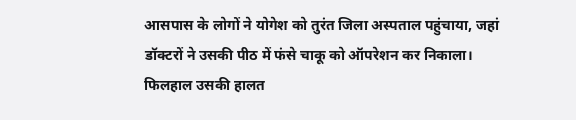आसपास के लोगों ने योगेश को तुरंत जिला अस्पताल पहुंचाया, जहां डॉक्टरों ने उसकी पीठ में फंसे चाकू को ऑपरेशन कर निकाला। फिलहाल उसकी हालत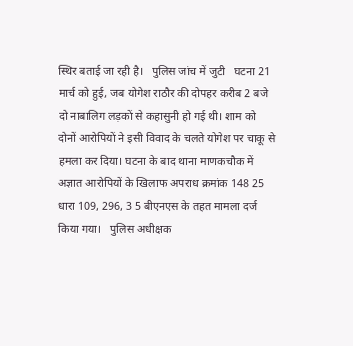स्थिर बताई जा रही है।   पुलिस जांच में जुटी   घटना 21 मार्च को हुई, जब योगेश राठौर की दोपहर करीब 2 बजे दो नाबालिग लड़कों से कहासुनी हो गई थी। शाम को दोनों आरोपियों ने इसी विवाद के चलते योगेश पर चाकू से हमला कर दिया। घटना के बाद थाना माणकचौक में अज्ञात आरोपियों के खिलाफ अपराध क्रमांक 148 25 धारा 109, 296, 3 5 बीएनएस के तहत मामला दर्ज किया गया।   पुलिस अधीक्षक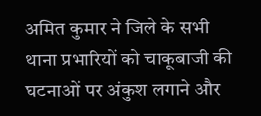अमित कुमार ने जिले के सभी थाना प्रभारियों को चाकूबाजी की घटनाओं पर अंकुश लगाने और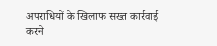अपराधियों के खिलाफ सख्त कार्रवाई करने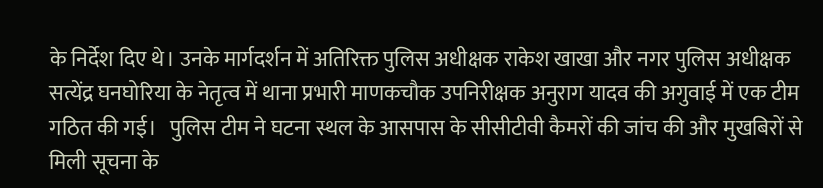के निर्देश दिए थे। उनके मार्गदर्शन में अतिरिक्त पुलिस अधीक्षक राकेश खाखा और नगर पुलिस अधीक्षक सत्येंद्र घनघोरिया के नेतृत्व में थाना प्रभारी माणकचौक उपनिरीक्षक अनुराग यादव की अगुवाई में एक टीम गठित की गई।   पुलिस टीम ने घटना स्थल के आसपास के सीसीटीवी कैमरों की जांच की और मुखबिरों से मिली सूचना के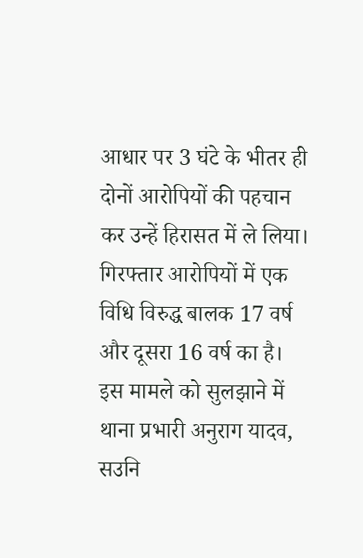आधार पर 3 घंटे के भीतर ही दोनों आरोपियों की पहचान कर उन्हें हिरासत में ले लिया।   गिरफ्तार आरोपियों में एक विधि विरुद्ध बालक 17 वर्ष और दूसरा 16 वर्ष का है।   इस मामले को सुलझाने में थाना प्रभारी अनुराग यादव, सउनि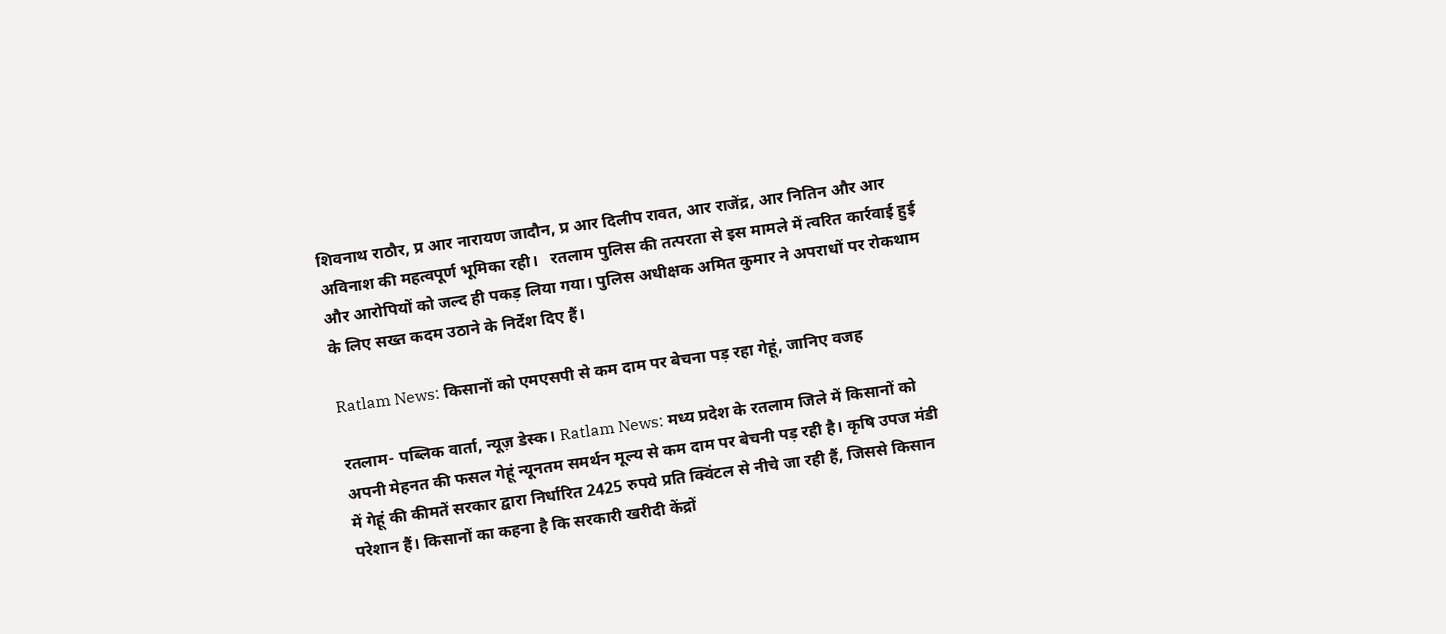शिवनाथ राठौर, प्र आर नारायण जादौन, प्र आर दिलीप रावत, आर राजेंद्र, आर नितिन और आर अविनाश की महत्वपूर्ण भूमिका रही।   रतलाम पुलिस की तत्परता से इस मामले में त्वरित कार्रवाई हुई और आरोपियों को जल्द ही पकड़ लिया गया। पुलिस अधीक्षक अमित कुमार ने अपराधों पर रोकथाम के लिए सख्त कदम उठाने के निर्देश दिए हैं।

Ratlam News: किसानों को एमएसपी से कम दाम पर बेचना पड़ रहा गेहूं, जानिए वजह

रतलाम- पब्लिक वार्ता, न्यूज़ डेस्क। Ratlam News: मध्य प्रदेश के रतलाम जिले में किसानों को अपनी मेहनत की फसल गेहूं न्यूनतम समर्थन मूल्य से कम दाम पर बेचनी पड़ रही है। कृषि उपज मंडी में गेहूं की कीमतें सरकार द्वारा निर्धारित 2425 रुपये प्रति क्विंटल से नीचे जा रही हैं, जिससे किसान परेशान हैं। किसानों का कहना है कि सरकारी खरीदी केंद्रों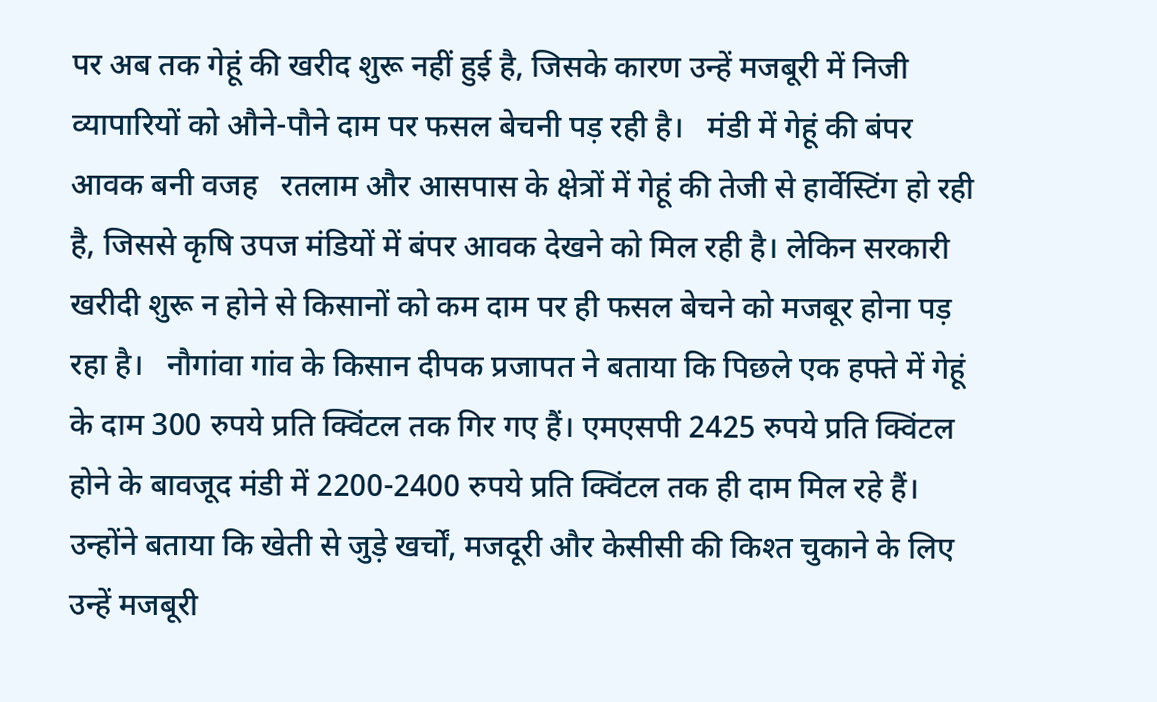पर अब तक गेहूं की खरीद शुरू नहीं हुई है, जिसके कारण उन्हें मजबूरी में निजी व्यापारियों को औने-पौने दाम पर फसल बेचनी पड़ रही है।   मंडी में गेहूं की बंपर आवक बनी वजह   रतलाम और आसपास के क्षेत्रों में गेहूं की तेजी से हार्वेस्टिंग हो रही है, जिससे कृषि उपज मंडियों में बंपर आवक देखने को मिल रही है। लेकिन सरकारी खरीदी शुरू न होने से किसानों को कम दाम पर ही फसल बेचने को मजबूर होना पड़ रहा है।   नौगांवा गांव के किसान दीपक प्रजापत ने बताया कि पिछले एक हफ्ते में गेहूं के दाम 300 रुपये प्रति क्विंटल तक गिर गए हैं। एमएसपी 2425 रुपये प्रति क्विंटल होने के बावजूद मंडी में 2200-2400 रुपये प्रति क्विंटल तक ही दाम मिल रहे हैं। उन्होंने बताया कि खेती से जुड़े खर्चों, मजदूरी और केसीसी की किश्त चुकाने के लिए उन्हें मजबूरी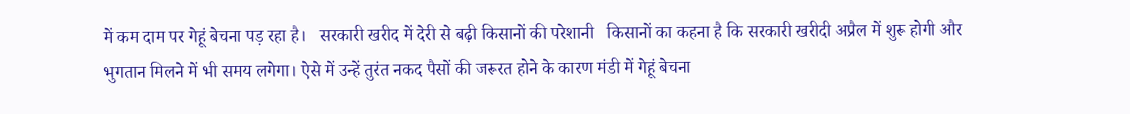में कम दाम पर गेहूं बेचना पड़ रहा है।   सरकारी खरीद में देरी से बढ़ी किसानों की परेशानी   किसानों का कहना है कि सरकारी खरीदी अप्रैल में शुरू होगी और भुगतान मिलने में भी समय लगेगा। ऐसे में उन्हें तुरंत नकद पैसों की जरूरत होने के कारण मंडी में गेहूं बेचना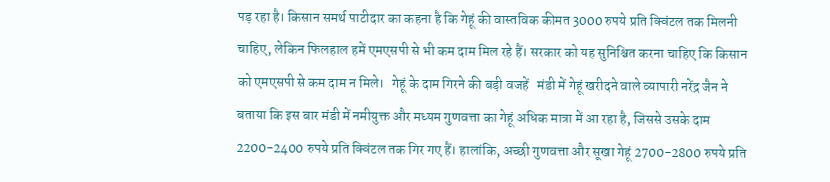पड़ रहा है। किसान समर्थ पाटीदार का कहना है कि गेहूं की वास्तविक कीमत 3000 रुपये प्रति क्विंटल तक मिलनी चाहिए, लेकिन फिलहाल हमें एमएसपी से भी कम दाम मिल रहे हैं। सरकार को यह सुनिश्चित करना चाहिए कि किसान को एमएसपी से कम दाम न मिले।   गेहूं के दाम गिरने की बड़ी वजहें   मंडी में गेहूं खरीदने वाले व्यापारी नरेंद्र जैन ने बताया कि इस बार मंडी में नमीयुक्त और मध्यम गुणवत्ता का गेहूं अधिक मात्रा में आ रहा है, जिससे उसके दाम 2200-2400 रुपये प्रति क्विंटल तक गिर गए हैं। हालांकि, अच्छी गुणवत्ता और सूखा गेहूं 2700-2800 रुपये प्रति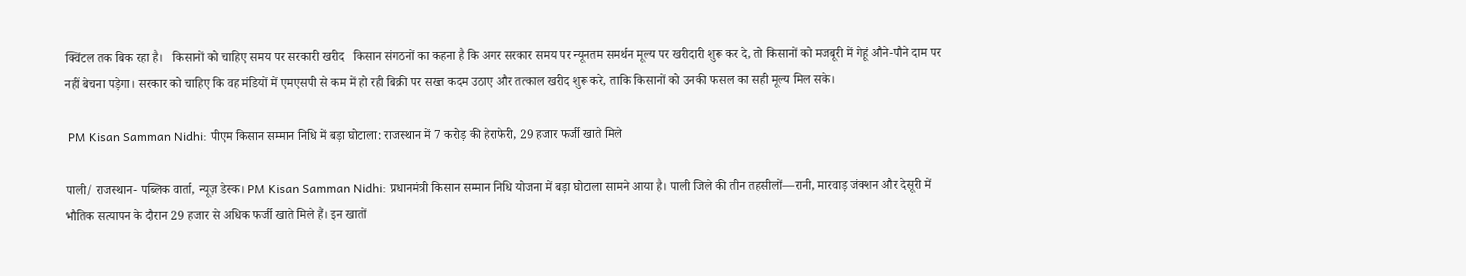क्विंटल तक बिक रहा है।   किसानों को चाहिए समय पर सरकारी खरीद   किसान संगठनों का कहना है कि अगर सरकार समय पर न्यूनतम समर्थन मूल्य पर खरीदारी शुरू कर दे, तो किसानों को मजबूरी में गेहूं औने-पौने दाम पर नहीं बेचना पड़ेगा। सरकार को चाहिए कि वह मंडियों में एमएसपी से कम में हो रही बिक्री पर सख्त कदम उठाए और तत्काल खरीद शुरू करे, ताकि किसानों को उनकी फसल का सही मूल्य मिल सके।

 PM Kisan Samman Nidhi: पीएम किसान सम्मान निधि में बड़ा घोटाला: राजस्थान में 7 करोड़ की हेराफेरी, 29 हजार फर्जी खाते मिले

पाली/ राजस्थान- पब्लिक वार्ता, न्यूज़ डेस्क। PM Kisan Samman Nidhi: प्रधानमंत्री किसान सम्मान निधि योजना में बड़ा घोटाला सामने आया है। पाली जिले की तीन तहसीलों—रानी, मारवाड़ जंक्शन और देसूरी में भौतिक सत्यापन के दौरान 29 हजार से अधिक फर्जी खाते मिले हैं। इन खातों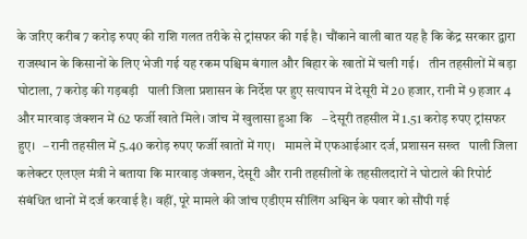के जरिए करीब 7 करोड़ रुपए की राशि गलत तरीके से ट्रांसफर की गई है। चौंकाने वाली बात यह है कि केंद्र सरकार द्वारा राजस्थान के किसानों के लिए भेजी गई यह रकम पश्चिम बंगाल और बिहार के खातों में चली गई।   तीन तहसीलों में बड़ा घोटाला, 7 करोड़ की गड़बड़ी   पाली जिला प्रशासन के निर्देश पर हुए सत्यापन में देसूरी में 20 हजार, रानी में 9 हजार 4 और मारवाड़ जंक्शन में 62 फर्जी खाते मिले। जांच में खुलासा हुआ कि   – देसूरी तहसील में 1.51 करोड़ रुपए ट्रांसफर हुए।   – रानी तहसील में 5.40 करोड़ रुपए फर्जी खातों में गए।   मामले में एफआईआर दर्ज, प्रशासन सख्त   पाली जिला कलेक्टर एलएल मंत्री ने बताया कि मारवाड़ जंक्शन, देसूरी और रानी तहसीलों के तहसीलदारों ने घोटाले की रिपोर्ट संबंधित थानों में दर्ज करवाई है। वहीं, पूरे मामले की जांच एडीएम सीलिंग अश्विन के पवार को सौंपी गई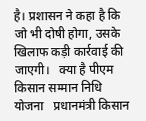है। प्रशासन ने कहा है कि जो भी दोषी होगा, उसके खिलाफ कड़ी कार्रवाई की जाएगी।   क्या है पीएम किसान सम्मान निधि योजना   प्रधानमंत्री किसान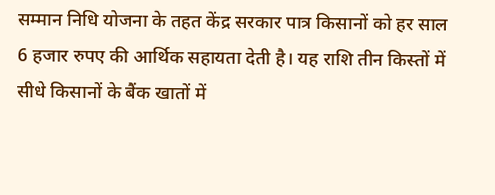सम्मान निधि योजना के तहत केंद्र सरकार पात्र किसानों को हर साल 6 हजार रुपए की आर्थिक सहायता देती है। यह राशि तीन किस्तों में सीधे किसानों के बैंक खातों में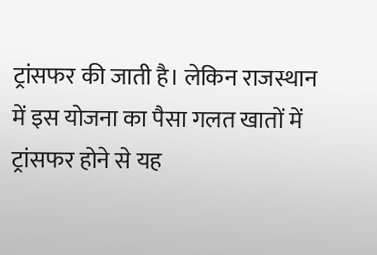ट्रांसफर की जाती है। लेकिन राजस्थान में इस योजना का पैसा गलत खातों में ट्रांसफर होने से यह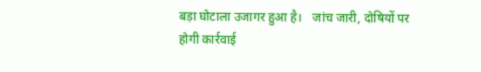बड़ा घोटाला उजागर हुआ है।   जांच जारी, दोषियों पर होगी कार्रवाई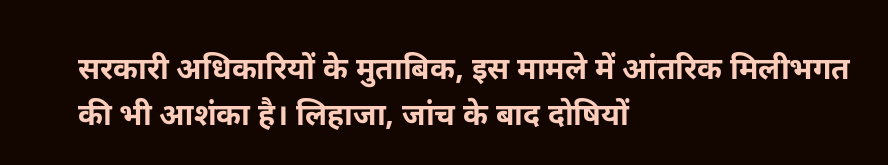सरकारी अधिकारियों के मुताबिक, इस मामले में आंतरिक मिलीभगत की भी आशंका है। लिहाजा, जांच के बाद दोषियों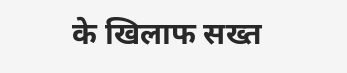के खिलाफ सख्त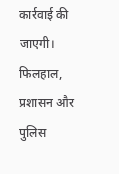कार्रवाई की जाएगी। फिलहाल, प्रशासन और पुलिस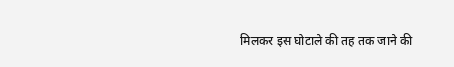मिलकर इस घोटाले की तह तक जाने की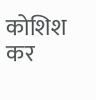कोशिश कर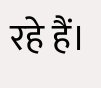रहे हैं।